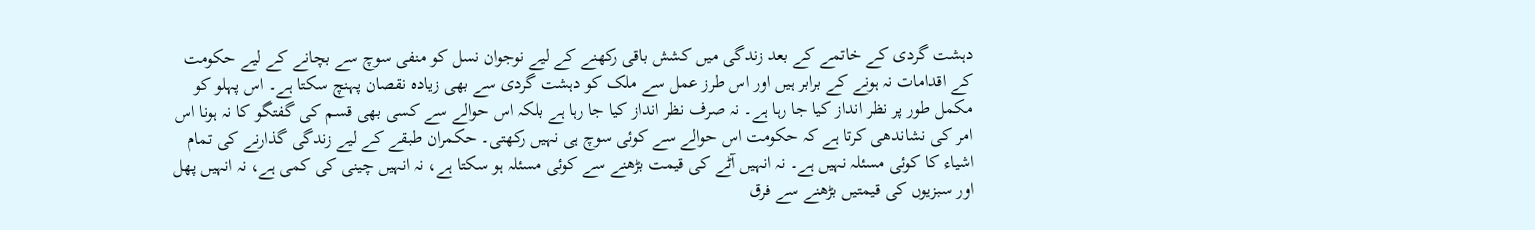دہشت گردی کے خاتمے کے بعد زندگی میں کشش باقی رکھنے کے لیے نوجوان نسل کو منفی سوچ سے بچانے کے لیے حکومت کے اقدامات نہ ہونے کے برابر ہیں اور اس طرز عمل سے ملک کو دہشت گردی سے بھی زیادہ نقصان پہنچ سکتا ہے۔ اس پہلو کو مکمل طور پر نظر انداز کیا جا رہا ہے۔ نہ صرف نظر انداز کیا جا رہا ہے بلکہ اس حوالے سے کسی بھی قسم کی گفتگو کا نہ ہونا اس امر کی نشاندھی کرتا ہے کہ حکومت اس حوالے سے کوئی سوچ ہی نہیں رکھتی۔ حکمران طبقے کے لیے زندگی گذارنے کی تمام اشیاء کا کوئی مسئلہ نہیں ہے۔ نہ انہیں آٹے کی قیمت بڑھنے سے کوئی مسئلہ ہو سکتا ہے، نہ انہیں چینی کی کمی ہے، نہ انہیں پھل اور سبزیوں کی قیمتیں بڑھنے سے فرق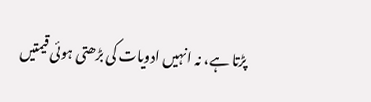پڑتا ہے، نہ انہیں ادویات کی بڑھتی ہوئی قیمتیں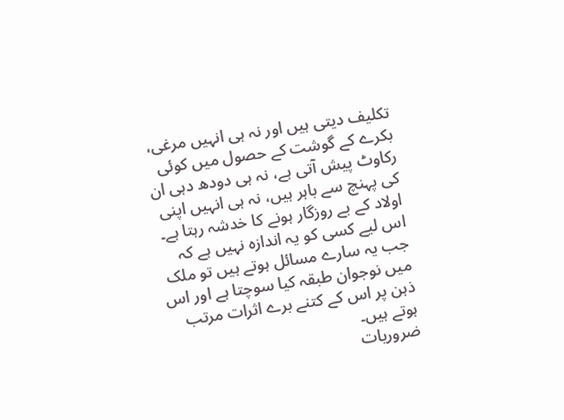تکلیف دیتی ہیں اور نہ ہی انہیں مرغی، بکرے کے گوشت کے حصول میں کوئی رکاوٹ پیش آتی ہے، نہ ہی دودھ دہی ان کی پہنچ سے باہر ہیں، نہ ہی انہیں اپنی اولاد کے بے روزگار ہونے کا خدشہ رہتا ہے۔ اس لیے کسی کو یہ اندازہ نہیں ہے کہ جب یہ سارے مسائل ہوتے ہیں تو ملک میں نوجوان طبقہ کیا سوچتا ہے اور اس ذہن پر اس کے کتنے برے اثرات مرتب ہوتے ہیں۔
ضروریات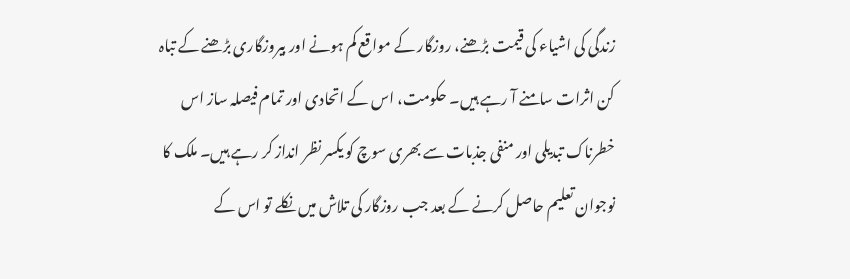زندگی کی اشیاء کی قیمت بڑھنے، روزگار کے مواقع کم ہونے اور بیروزگاری بڑھنے کے تباہ کن اثرات سامنے آ رہے ہیں۔ حکومت، اس کے اتحادی اور تمام فیصلہ ساز اس خطرناک تبدیلی اور منفی جذبات سے بھری سوچ کو یکسر نظر انداز کر رہے ہیں۔ ملک کا نوجوان تعلیم حاصل کرنے کے بعد جب روزگار کی تلاش میں نکلے تو اس کے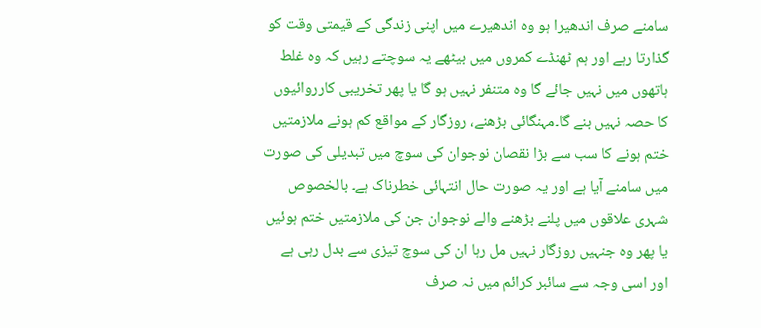سامنے صرف اندھیرا ہو وہ اندھیرے میں اپنی زندگی کے قیمتی وقت کو گذارتا رہے اور ہم ٹھنڈے کمروں میں بیٹھے یہ سوچتے رہیں کہ وہ غلط ہاتھوں میں نہیں جائے گا وہ متنفر نہیں ہو گا یا پھر تخریبی کارروائیوں کا حصہ نہیں بنے گا۔مہنگائی بڑھنے، روزگار کے مواقع کم ہونے ملازمتیں ختم ہونے کا سب سے بڑا نقصان نوجوان کی سوچ میں تبدیلی کی صورت میں سامنے آیا ہے اور یہ صورت حال انتہائی خطرناک ہے۔ بالخصوص شہری علاقوں میں پلنے بڑھنے والے نوجوان جن کی ملازمتیں ختم ہوئیں یا پھر وہ جنہیں روزگار نہیں مل رہا ان کی سوچ تیزی سے بدل رہی ہے اور اسی وجہ سے سائبر کرائم میں نہ صرف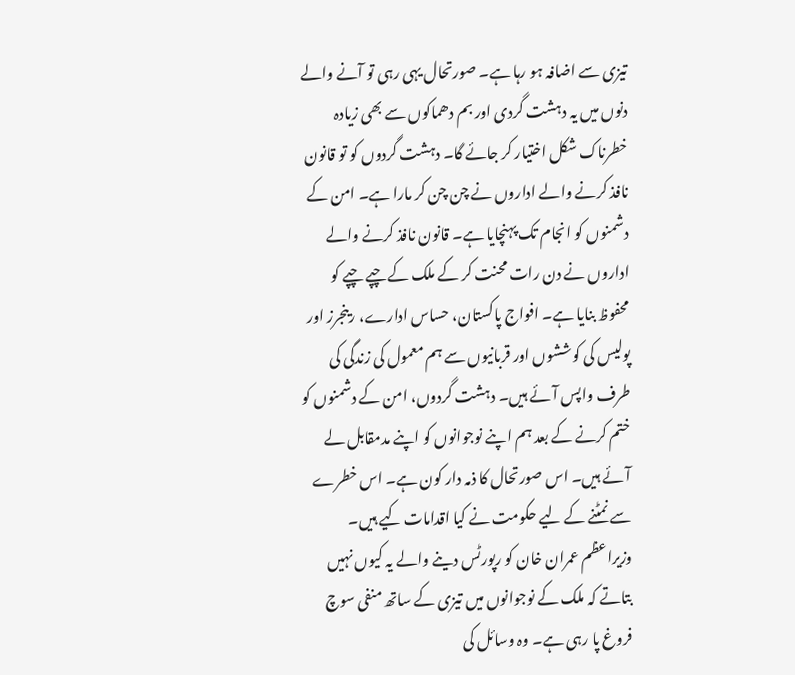تیزی سے اضافہ ہو رہا ہے۔ صورتحال یہی رہی تو آنے والے دنوں میں یہ دہشت گردی اور بم دھماکوں سے بھی زیادہ خطرناک شکل اختیار کر جائے گا۔ دہشت گردوں کو تو قانون نافذ کرنے والے اداروں نے چن چن کر مارا ہے۔ امن کے دشمنوں کو انجام تک پہنچایا ہے۔ قانون نافذ کرنے والے اداروں نے دن رات محنت کر کے ملک کے چپے چپے کو محفوظ بنایا ہے۔ افواج پاکستان، حساس ادارے، رینجرز اور پولیس کی کوششوں اور قربانیوں سے ہم معمول کی زندگی کی طرف واپس آئے ہیں۔ دہشت گردوں، امن کے دشمنوں کو ختم کرنے کے بعد ہم اپنے نوجوانوں کو اپنے مدمقابل لے آئے ہیں۔ اس صورتحال کا ذمہ دار کون ہے۔ اس خطرے سے نمٹنے کے لیے حکومت نے کیا اقدامات کیے ہیں۔ وزیراعظم عمران خان کو رپورٹس دینے والے یہ کیوں نہیں بتاتے کہ ملک کے نوجوانوں میں تیزی کے ساتھ منفی سوچ فروغ پا رہی ہے۔ وہ وسائل کی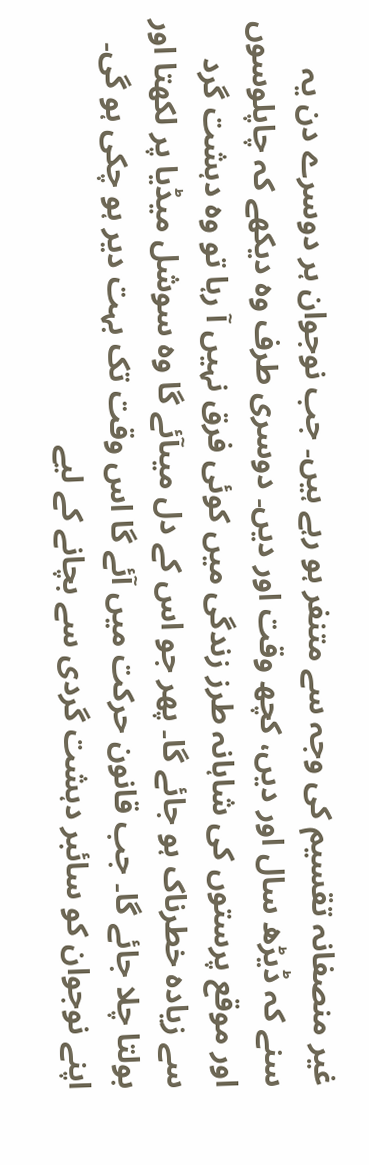غیر منصفانہ تقسیم کی وجہ سے متنفر ہو رہے ہیں۔ جب نوجوان ہر دوسرے دن یہ سنے کہ ڈیڑھ سال اور دیں، کچھ وقت اور دیں۔ دوسری طرف وہ دیکھے کہ چاپلوسوں اور موقع پرستوں کی شاہانہ طرز زندگی میں کوئی فرق نہیں آ رہا تو وہ دہشت گرد سے زیادہ خطرناک ہو جائے گا۔ پھر جو اس کے دل میںآئے گا وہ سوشل میڈیا پر لکھتا اور بولتا چلا جائے گا۔ جب قانون حرکت میں آئے گا اس وقت تک بہت دیر ہو چکی ہو گی۔
اپنے نوجوان کو سائبر دہشت گردی سے بچانے کے لیے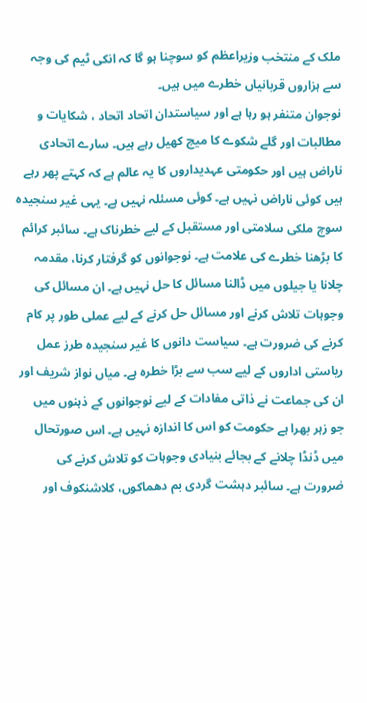ملک کے منتخب وزیراعظم کو سوچنا ہو گا کہ انکی ٹیم کی وجہ سے ہزاروں قربانیاں خطرے میں ہیں۔
نوجوان متنفر ہو رہا ہے اور سیاستدان اتحاد اتحاد ، شکایات و مطالبات اور گلے شکوے کا میچ کھیل رہے ہیں۔ سارے اتحادی ناراض ہیں اور حکومتی عہدیداروں کا یہ عالم ہے کہ کہتے پھر رہے ہیں کوئی ناراض نہیں ہے۔ کوئی مسئلہ نہیں ہے۔ یہی غیر سنجیدہ سوچ ملکی سلامتی اور مستقبل کے لیے خطرناک ہے۔ سائبر کرائم کا بڑھنا خطرے کی علامت ہے۔ نوجوانوں کو گرفتار کرنا، مقدمہ چلانا یا جیلوں میں ڈالنا مسائل کا حل نہیں ہے۔ ان مسائل کی وجوہات تلاش کرنے اور مسائل حل کرنے کے لیے عملی طور پر کام کرنے کی ضرورت ہے۔ سیاست دانوں کا غیر سنجیدہ طرز عمل ریاستی اداروں کے لیے سب سے بڑا خطرہ ہے۔ میاں نواز شریف اور ان کی جماعت نے ذاتی مفادات کے لیے نوجوانوں کے ذہنوں میں جو زہر بھرا ہے حکومت کو اس کا اندازہ نہیں ہے۔ اس صورتحال میں ڈنڈا چلانے کے بجائے بنیادی وجوہات کو تلاش کرنے کی ضرورت ہے۔ سائبر دہشت گردی بم دھماکوں، کلاشنکوف اور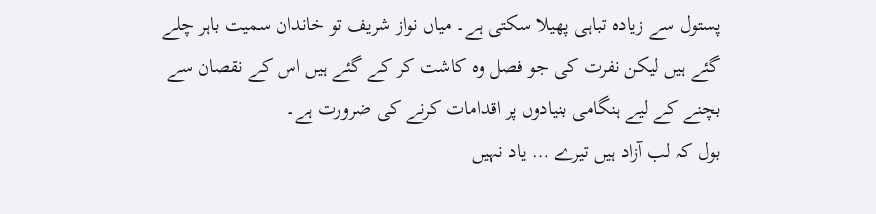پستول سے زیادہ تباہی پھیلا سکتی ہے۔ میاں نواز شریف تو خاندان سمیت باہر چلے گئے ہیں لیکن نفرت کی جو فصل وہ کاشت کر کے گئے ہیں اس کے نقصان سے بچنے کے لیے ہنگامی بنیادوں پر اقدامات کرنے کی ضرورت ہے۔
بول کہ لب آزاد ہیں تیرے … یاد نہیں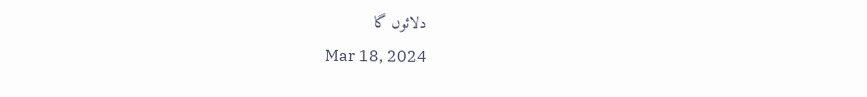دلائوں گا
Mar 18, 2024